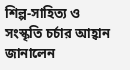শিল্প-সাহিত্য ও সংস্কৃতি চর্চার আহ্বান জানালেন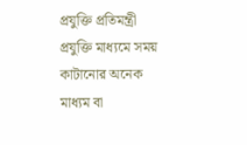প্রযুক্তি প্রতিমন্ত্রী
প্রযুক্তি মাধ্যমে সময় কাটানোর অনেক মাধ্যম বা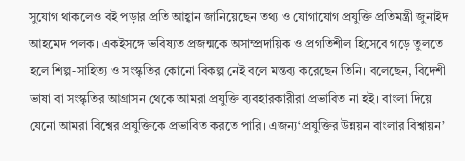সুযোগ থাকলেও বই পড়ার প্রতি আহ্বান জানিয়েছেন তথ্য ও যোগাযোগ প্রযুক্তি প্রতিমন্ত্রী জুনাইদ আহমেদ পলক। একইসঙ্গে ভবিষ্যত প্রজন্মকে অসাম্প্রদায়িক ও প্রগতিশীল হিসেবে গড়ে তুলতে হলে শিল্প-সাহিত্য ও সংস্কৃতির কোনো বিকল্প নেই বলে মন্তব্য করেছেন তিনি। বলেছেন, বিদেশী ভাষা বা সংস্কৃতির আগ্রাসন থেকে আমরা প্রযুক্তি ব্যবহারকারীরা প্রভাবিত না হই। বাংলা দিয়ে যেনো আমরা বিশ্বের প্রযুক্তিকে প্রভাবিত করতে পারি। এজন্য‘প্রযুক্তির উন্নয়ন বাংলার বিশ্বায়ন’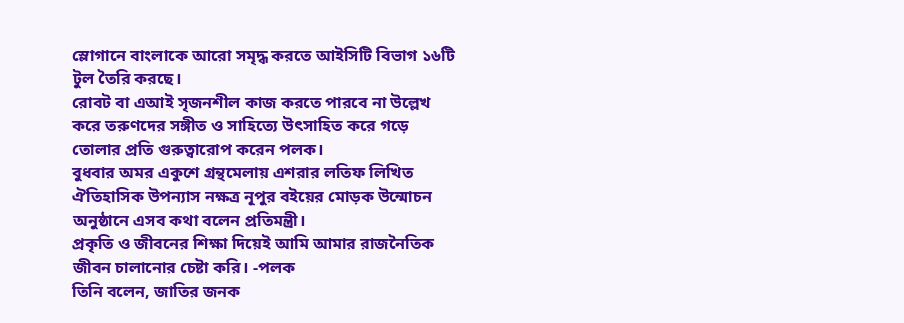স্লোগানে বাংলাকে আরো সমৃদ্ধ করতে আইসিটি বিভাগ ১৬টি টুল তৈরি করছে।
রোবট বা এআই সৃজনশীল কাজ করতে পারবে না উল্লেখ করে তরুণদের সঙ্গীত ও সাহিত্যে উৎসাহিত করে গড়ে তোলার প্রতি গুরুত্বারোপ করেন পলক।
বুধবার অমর একুশে গ্রন্থমেলায় এশরার লতিফ লিখিত ঐতিহাসিক উপন্যাস নক্ষত্র নূপুর বইয়ের মোড়ক উন্মোচন অনুষ্ঠানে এসব কথা বলেন প্রতিমন্ত্রী।
প্রকৃতি ও জীবনের শিক্ষা দিয়েই আমি আমার রাজনৈতিক জীবন চালানোর চেষ্টা করি। -পলক
তিনি বলেন, জাতির জনক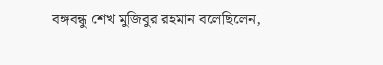বঙ্গবন্ধু শেখ মুজিবুর রহমান বলেছিলেন,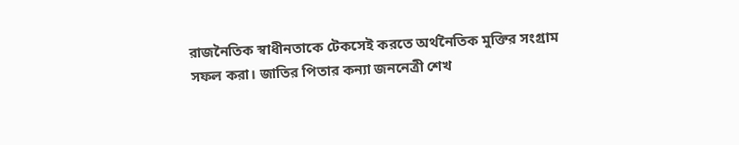রাজনৈতিক স্বাধীনতাকে টেকসেই করতে অর্থনৈতিক মুক্তির সংগ্রাম সফল করা। জাতির পিতার কন্যা জননেত্রী শেখ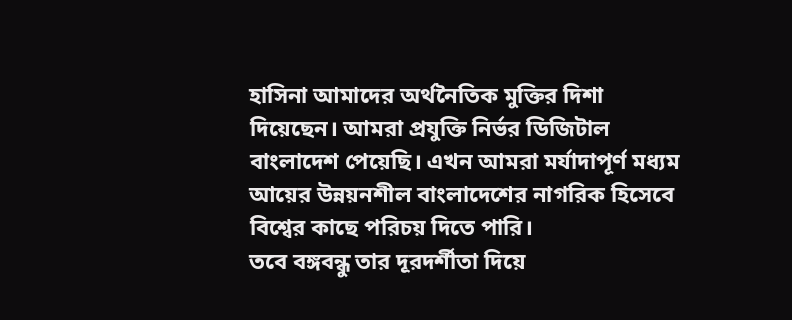হাসিনা আমাদের অর্থনৈতিক মুক্তির দিশা দিয়েছেন। আমরা প্রযুক্তি নির্ভর ডিজিটাল বাংলাদেশ পেয়েছি। এখন আমরা মর্যাদাপূর্ণ মধ্যম আয়ের উন্নয়নশীল বাংলাদেশের নাগরিক হিসেবে বিশ্বের কাছে পরিচয় দিতে পারি।
তবে বঙ্গবন্ধু তার দূরদর্শীতা দিয়ে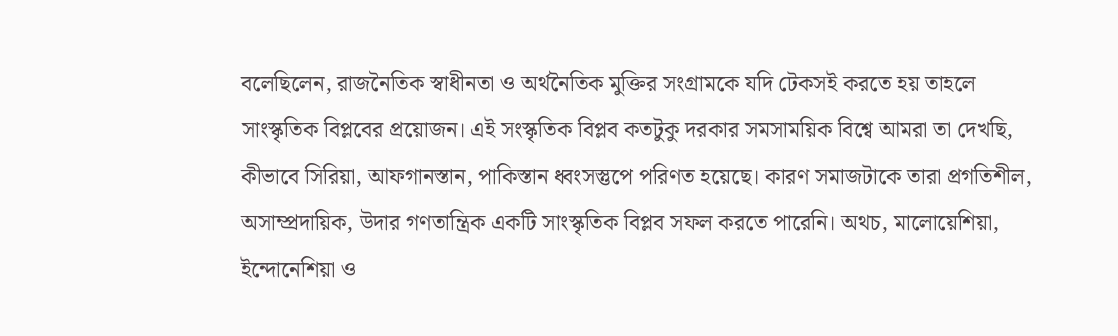বলেছিলেন, রাজনৈতিক স্বাধীনতা ও অর্থনৈতিক মুক্তির সংগ্রামকে যদি টেকসই করতে হয় তাহলে সাংস্কৃতিক বিপ্লবের প্রয়োজন। এই সংস্কৃতিক বিপ্লব কতটুকু দরকার সমসাময়িক বিশ্বে আমরা তা দেখছি, কীভাবে সিরিয়া, আফগানস্তান, পাকিস্তান ধ্বংসস্তুপে পরিণত হয়েছে। কারণ সমাজটাকে তারা প্রগতিশীল, অসাম্প্রদায়িক, উদার গণতান্ত্রিক একটি সাংস্কৃতিক বিপ্লব সফল করতে পারেনি। অথচ, মালোয়েশিয়া, ইন্দোনেশিয়া ও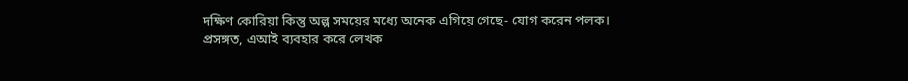দক্ষিণ কোরিয়া কিন্তু অল্প সময়ের মধ্যে অনেক এগিয়ে গেছে- যোগ করেন পলক।
প্রসঙ্গত, এআই ব্যবহার করে লেখক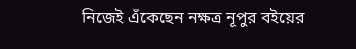নিজেই এঁকেছেন নক্ষত্র নূপুর বইয়ের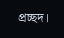প্রচ্ছদ।